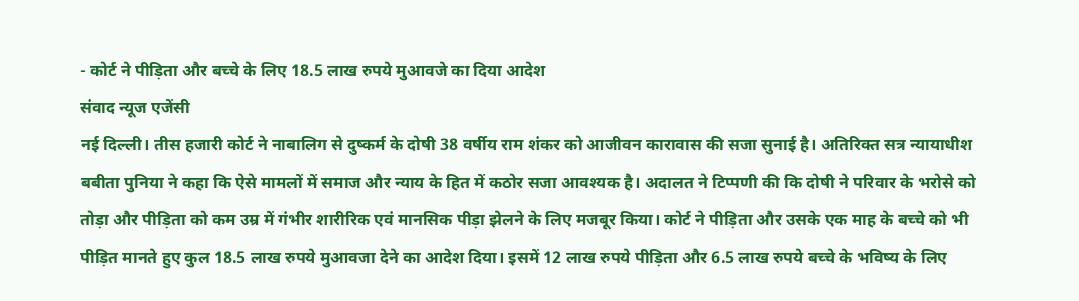- कोर्ट ने पीड़िता और बच्चे के लिए 18.5 लाख रुपये मुआवजे का दिया आदेश
संवाद न्यूज एजेंसी
नई दिल्ली। तीस हजारी कोर्ट ने नाबालिग से दुष्कर्म के दोषी 38 वर्षीय राम शंकर को आजीवन कारावास की सजा सुनाई है। अतिरिक्त सत्र न्यायाधीश बबीता पुनिया ने कहा कि ऐसे मामलों में समाज और न्याय के हित में कठोर सजा आवश्यक है। अदालत ने टिप्पणी की कि दोषी ने परिवार के भरोसे को तोड़ा और पीड़िता को कम उम्र में गंभीर शारीरिक एवं मानसिक पीड़ा झेलने के लिए मजबूर किया। कोर्ट ने पीड़िता और उसके एक माह के बच्चे को भी पीड़ित मानते हुए कुल 18.5 लाख रुपये मुआवजा देने का आदेश दिया। इसमें 12 लाख रुपये पीड़िता और 6.5 लाख रुपये बच्चे के भविष्य के लिए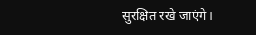सुरक्षित रखे जाएंगे।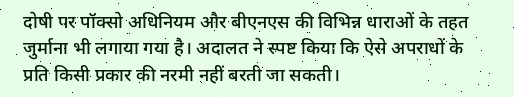दोषी पर पॉक्सो अधिनियम और बीएनएस की विभिन्न धाराओं के तहत जुर्माना भी लगाया गया है। अदालत ने स्पष्ट किया कि ऐसे अपराधों के प्रति किसी प्रकार की नरमी नहीं बरती जा सकती।